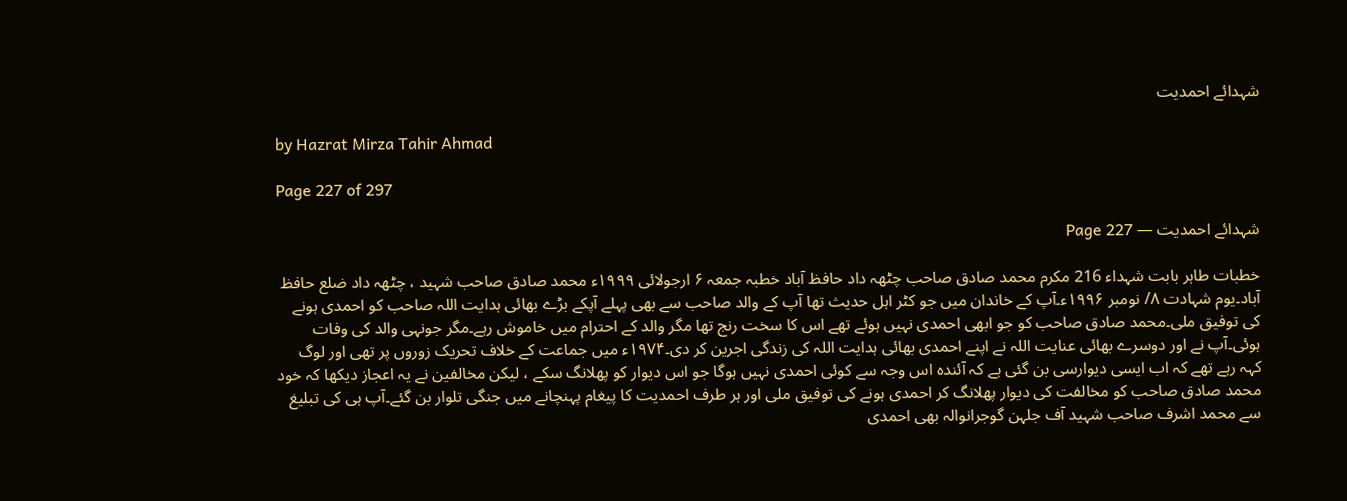شہدائے احمدیت

by Hazrat Mirza Tahir Ahmad

Page 227 of 297

شہدائے احمدیت — Page 227

خطبات طاہر بابت شہداء 216 مکرم محمد صادق صاحب چٹھہ داد حافظ آباد خطبہ جمعہ ۶ ارجولائی ۱۹۹۹ء محمد صادق صاحب شہید ، چٹھہ داد ضلع حافظ آباد۔یوم شہادت ۸/ نومبر ۱۹۹۶ء۔آپ کے خاندان میں جو کٹر اہل حدیث تھا آپ کے والد صاحب سے بھی پہلے آپکے بڑے بھائی ہدایت اللہ صاحب کو احمدی ہونے کی توفیق ملی۔محمد صادق صاحب کو جو ابھی احمدی نہیں ہوئے تھے اس کا سخت رنج تھا مگر والد کے احترام میں خاموش رہے۔مگر جونہی والد کی وفات ہوئی۔آپ نے اور دوسرے بھائی عنایت اللہ نے اپنے احمدی بھائی ہدایت اللہ کی زندگی اجرین کر دی۔۱۹۷۴ء میں جماعت کے خلاف تحریک زوروں پر تھی اور لوگ کہہ رہے تھے کہ اب ایسی دیوارسی بن گئی ہے کہ آئندہ اس وجہ سے کوئی احمدی نہیں ہوگا جو اس دیوار کو پھلانگ سکے ، لیکن مخالفین نے یہ اعجاز دیکھا کہ خود محمد صادق صاحب کو مخالفت کی دیوار پھلانگ کر احمدی ہونے کی توفیق ملی اور ہر طرف احمدیت کا پیغام پہنچانے میں جنگی تلوار بن گئے۔آپ ہی کی تبلیغ سے محمد اشرف صاحب شہید آف جلہن گوجرانوالہ بھی احمدی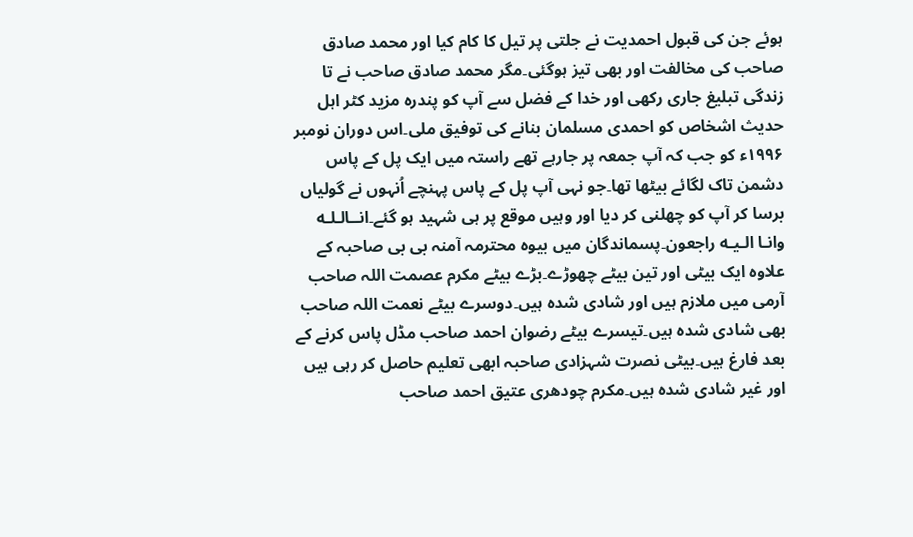ہوئے جن کی قبول احمدیت نے جلتی پر تیل کا کام کیا اور محمد صادق صاحب کی مخالفت اور بھی تیز ہوگئی۔مگر محمد صادق صاحب نے تا زندگی تبلیغ جاری رکھی اور خدا کے فضل سے آپ کو پندرہ مزید کٹر اہل حدیث اشخاص کو احمدی مسلمان بنانے کی توفیق ملی۔اس دوران نومبر ۱۹۹۶ء کو جب کہ آپ جمعہ پر جارہے تھے راستہ میں ایک پل کے پاس دشمن تاک لگائے بیٹھا تھا۔جو نہی آپ پل کے پاس پہنچے اُنہوں نے گولیاں برسا کر آپ کو چھلنی کر دیا اور وہیں موقع پر ہی شہید ہو گئے۔انــالـلـه وانـا الـيـه راجعون۔پسماندگان میں بیوہ محترمہ آمنہ بی بی صاحبہ کے علاوہ ایک بیٹی اور تین بیٹے چھوڑے۔بڑے بیٹے مکرم عصمت اللہ صاحب آرمی میں ملازم ہیں اور شادی شدہ ہیں۔دوسرے بیٹے نعمت اللہ صاحب بھی شادی شدہ ہیں۔تیسرے بیٹے رضوان احمد صاحب مڈل پاس کرنے کے بعد فارغ ہیں۔بیٹی نصرت شہزادی صاحبہ ابھی تعلیم حاصل کر رہی ہیں اور غیر شادی شدہ ہیں۔مکرم چودھری عتیق احمد صاحب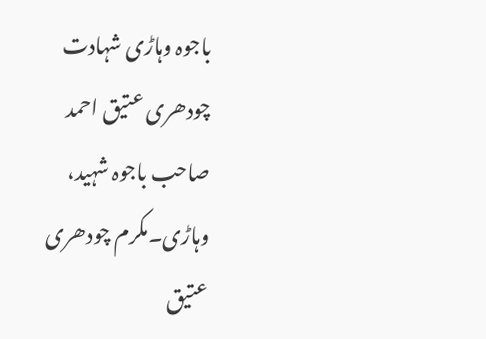باجوہ وہاڑی شہادت چودھری عتیق احمد صاحب باجوہ شہید، وہاڑی۔مکرم چودھری عتیق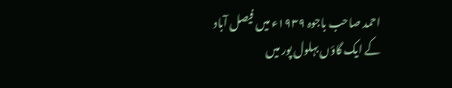احمد صاحب باجوہ ۱۹۳۹ء میں فیصل آباد کے ایک گاؤں بہلول پور میں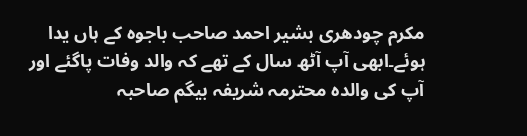مکرم چودھری بشیر احمد صاحب باجوہ کے ہاں یدا ہوئے۔ابھی آپ آٹھ سال کے تھے کہ والد وفات پاگئے اور آپ کی والدہ محترمہ شریفہ بیگم صاحبہ